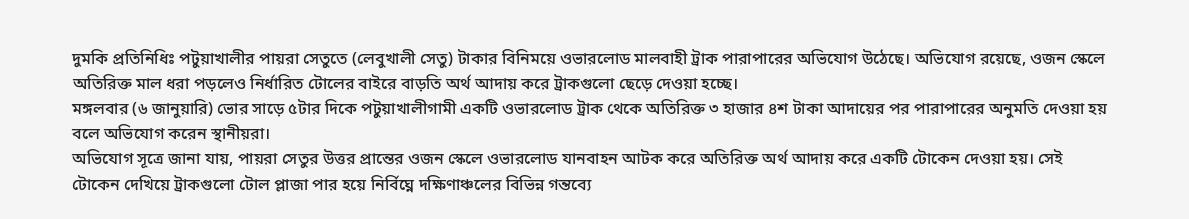দুমকি প্রতিনিধিঃ পটুয়াখালীর পায়রা সেতুতে (লেবুখালী সেতু) টাকার বিনিময়ে ওভারলোড মালবাহী ট্রাক পারাপারের অভিযোগ উঠেছে। অভিযোগ রয়েছে, ওজন স্কেলে অতিরিক্ত মাল ধরা পড়লেও নির্ধারিত টোলের বাইরে বাড়তি অর্থ আদায় করে ট্রাকগুলো ছেড়ে দেওয়া হচ্ছে।
মঙ্গলবার (৬ জানুয়ারি) ভোর সাড়ে ৫টার দিকে পটুয়াখালীগামী একটি ওভারলোড ট্রাক থেকে অতিরিক্ত ৩ হাজার ৪শ টাকা আদায়ের পর পারাপারের অনুমতি দেওয়া হয় বলে অভিযোগ করেন স্থানীয়রা।
অভিযোগ সূত্রে জানা যায়, পায়রা সেতুর উত্তর প্রান্তের ওজন স্কেলে ওভারলোড যানবাহন আটক করে অতিরিক্ত অর্থ আদায় করে একটি টোকেন দেওয়া হয়। সেই টোকেন দেখিয়ে ট্রাকগুলো টোল প্লাজা পার হয়ে নির্বিঘ্নে দক্ষিণাঞ্চলের বিভিন্ন গন্তব্যে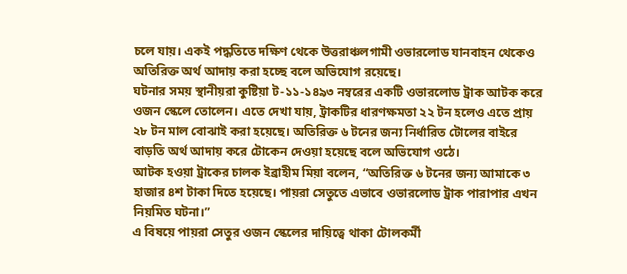চলে যায়। একই পদ্ধতিতে দক্ষিণ থেকে উত্তরাঞ্চলগামী ওভারলোড যানবাহন থেকেও অতিরিক্ত অর্থ আদায় করা হচ্ছে বলে অভিযোগ রয়েছে।
ঘটনার সময় স্থানীয়রা কুষ্টিয়া ট-১১-১৪৯৩ নম্বরের একটি ওভারলোড ট্রাক আটক করে ওজন স্কেলে তোলেন। এতে দেখা যায়, ট্রাকটির ধারণক্ষমতা ২২ টন হলেও এতে প্রায় ২৮ টন মাল বোঝাই করা হয়েছে। অতিরিক্ত ৬ টনের জন্য নির্ধারিত টোলের বাইরে বাড়তি অর্থ আদায় করে টোকেন দেওয়া হয়েছে বলে অভিযোগ ওঠে।
আটক হওয়া ট্রাকের চালক ইব্রাহীম মিয়া বলেন, “অতিরিক্ত ৬ টনের জন্য আমাকে ৩ হাজার ৪শ টাকা দিতে হয়েছে। পায়রা সেতুতে এভাবে ওভারলোড ট্রাক পারাপার এখন নিয়মিত ঘটনা।”
এ বিষয়ে পায়রা সেতুর ওজন স্কেলের দায়িত্বে থাকা টোলকর্মী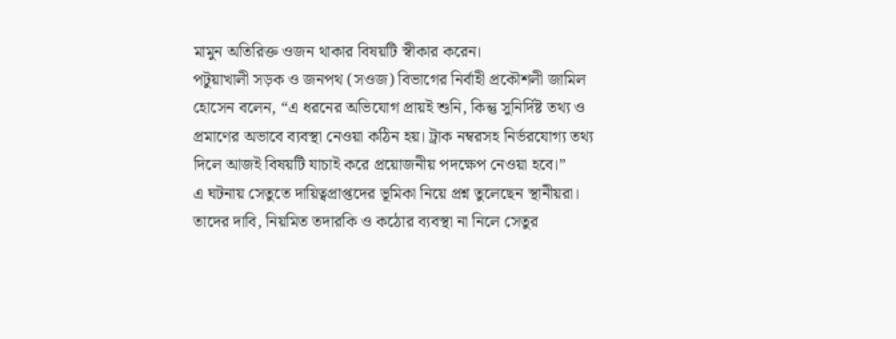মামুন অতিরিক্ত ওজন থাকার বিষয়টি স্বীকার করেন।
পটুয়াখালী সড়ক ও জনপথ (সওজ) বিভাগের নির্বাহী প্রকৌশলী জামিল হোসেন বলেন, “এ ধরনের অভিযোগ প্রায়ই শুনি, কিন্তু সুনির্দিষ্ট তথ্য ও প্রমাণের অভাবে ব্যবস্থা নেওয়া কঠিন হয়। ট্রাক নম্বরসহ নির্ভরযোগ্য তথ্য দিলে আজই বিষয়টি যাচাই করে প্রয়োজনীয় পদক্ষেপ নেওয়া হবে।”
এ ঘটনায় সেতুতে দায়িত্বপ্রাপ্তদের ভূমিকা নিয়ে প্রশ্ন তুলেছেন স্থানীয়রা। তাদের দাবি, নিয়মিত তদারকি ও কঠোর ব্যবস্থা না নিলে সেতুর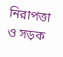নিরাপত্তা ও সড়ক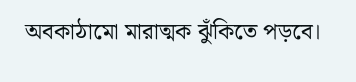অবকাঠামো মারাত্মক ঝুঁকিতে পড়বে।